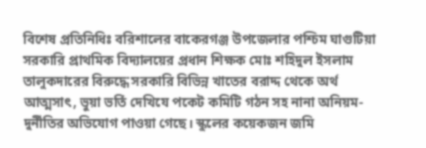বিশেষ প্রতিনিধিঃ বরিশালের বাকেরগঞ্জ উপজেলার পশ্চিম ঘাগুটিয়া সরকারি প্রাথমিক বিদ্যালয়ের প্রধান শিক্ষক মোঃ শহিদুল ইসলাম তালুকদারের বিরুদ্ধে সরকারি বিভিন্ন খাতের বরাদ্দ থেকে অর্থ আত্মসাৎ, ভুয়া ভর্তি দেখিযে পকেট কমিটি গঠন সহ নানা অনিয়ম-দুর্নীতির অভিযোগ পাওয়া গেছে। স্কুলের কয়েকজন জমি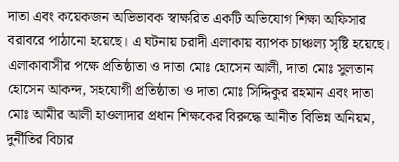দাতা এবং কয়েকজন অভিভাবক স্বাক্ষরিত একটি অভিযোগ শিক্ষা অফিসার বরাবরে পাঠানো হয়েছে। এ ঘটনায় চরাদী এলাকায় ব্যাপক চাঞ্চল্য সৃষ্টি হয়েছে।
এলাকাবাসীর পক্ষে প্রতিষ্ঠাতা ও দাতা মোঃ হোসেন আলী, দাতা মোঃ সুলতান হোসেন আকন্দ, সহযোগী প্রতিষ্ঠাতা ও দাতা মোঃ সিদ্দিকুর রহমান এবং দাতা মোঃ আমীর আলী হাওলাদার প্রধান শিক্ষকের বিরুদ্ধে আনীত বিভিন্ন অনিয়ম, দুর্নীতির বিচার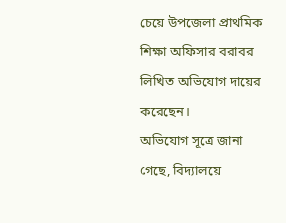চেয়ে উপজেলা প্রাথমিক শিক্ষা অফিসার বরাবর লিখিত অভিযোগ দায়ের করেছেন।
অভিযোগ সূত্রে জানা গেছে, বিদ্যালয়ে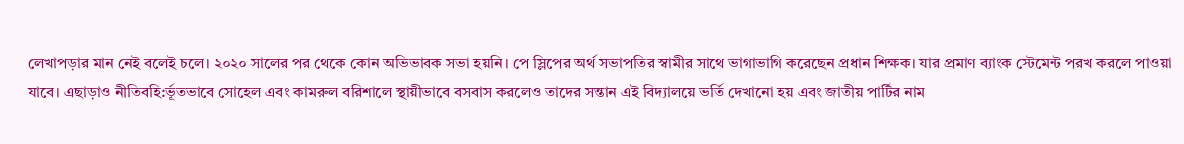লেখাপড়ার মান নেই বলেই চলে। ২০২০ সালের পর থেকে কোন অভিভাবক সভা হয়নি। পে স্লিপের অর্থ সভাপতির স্বামীর সাথে ভাগাভাগি করেছেন প্রধান শিক্ষক। যার প্রমাণ ব্যাংক স্টেমেন্ট পরখ করলে পাওয়া যাবে। এছাড়াও নীতিবহি:র্ভূতভাবে সোহেল এবং কামরুল বরিশালে স্থায়ীভাবে বসবাস করলেও তাদের সন্তান এই বিদ্যালয়ে ভর্তি দেখানো হয় এবং জাতীয় পার্টির নাম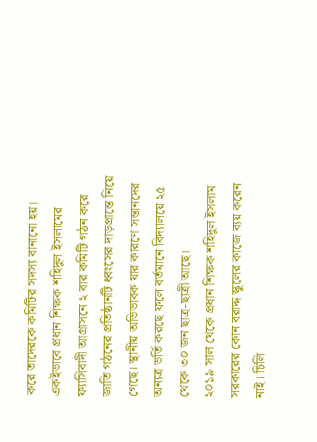করে তাদেরকে কমিটির সদস্য বানানো হয়। একইভাবে প্রধান শিক্ষক শহিদুল ইসলামের ফ্যাসিবাদী আগ্রাসনে ২ বার কমিটি গঠন করে জাতি গঠনের প্রতিষ্ঠানটি ধ্বংসের দাড়প্রান্তে নিয়ে গেছে। স্থানীয় অভিভাবক যার কারণে সন্তানদের অন্যত্র ভর্তি করছে ফলে বর্তমানে বিদ্যালয়ে ২৫ থেকে ৩০ জন ছাত্র-ছাত্রী আছে।
২০১৯ সাল থেকে প্রধান শিক্ষক শহিদুল ইসলাম সরকারের কোন বরাদ্দ স্কুলের কাজে ব্যয় করেন নাই। চিলি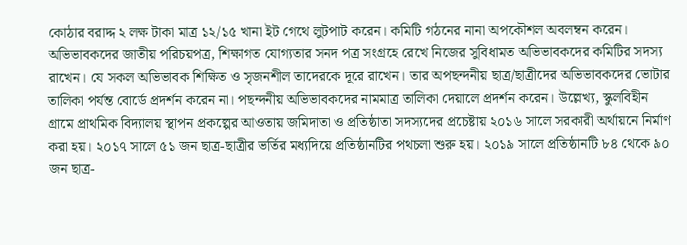কোঠার বরাদ্দ ২ লক্ষ টাকা মাত্র ১২/১৫ খানা ইট গেথে লুটপাট করেন। কমিটি গঠনের নানা অপকৌশল অবলম্বন করেন। অভিভাবকদের জাতীয় পরিচয়পত্র, শিক্ষাগত যোগ্যতার সনদ পত্র সংগ্রহে রেখে নিজের সুবিধামত অভিভাবকদের কমিটির সদস্য রাখেন। যে সকল অভিভাবক শিক্ষিত ও সৃজনশীল তাদেরকে দূরে রাখেন। তার অপছন্দনীয় ছাত্র/ছাত্রীদের অভিভাবকদের ভোটার তালিকা পর্যন্ত বোর্ডে প্রদর্শন করেন না। পছন্দনীয় অভিভাবকদের নামমাত্র তালিকা দেয়ালে প্রদর্শন করেন। উল্লেখ্য, স্কুলবিহীন গ্রামে প্রাথমিক বিদ্যালয় স্থাপন প্রকল্পের আওতায় জমিদাতা ও প্রতিষ্ঠাতা সদস্যদের প্রচেষ্টায় ২০১৬ সালে সরকারী অর্থায়নে নির্মাণ করা হয়। ২০১৭ সালে ৫১ জন ছাত্র-ছাত্রীর ভর্তির মধ্যদিয়ে প্রতিষ্ঠানটির পথচলা শুরু হয়। ২০১৯ সালে প্রতিষ্ঠানটি ৮৪ থেকে ৯০ জন ছাত্র-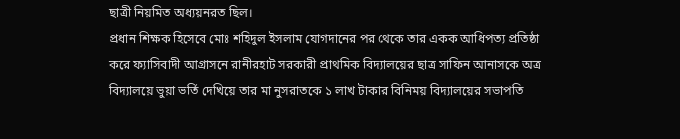ছাত্রী নিয়মিত অধ্যয়নরত ছিল।
প্রধান শিক্ষক হিসেবে মোঃ শহিদুল ইসলাম যোগদানের পর থেকে তার একক আধিপত্য প্রতিষ্ঠা করে ফ্যাসিবাদী আগ্রাসনে রানীরহাট সরকারী প্রাথমিক বিদ্যালয়ের ছাত্র সাফিন আনাসকে অত্র বিদ্যালয়ে ভুয়া ভর্তি দেখিয়ে তার মা নুসরাতকে ১ লাখ টাকার বিনিময় বিদ্যালয়ের সভাপতি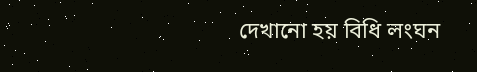দেখানো হয় বিধি লংঘন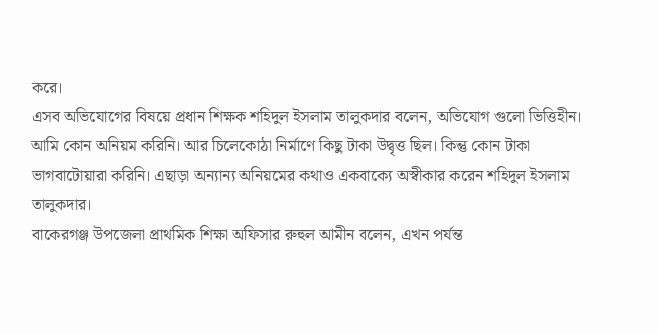করে।
এসব অভিযোগের বিষয়ে প্রধান শিক্ষক শহিদুল ইসলাম তালুকদার বলেন, অভিযোগ গুলো ভিত্তিহীন। আমি কোন অনিয়ম করিনি। আর চিলেকোঠা নির্মাণে কিছু টাকা উদ্বৃত্ত ছিল। কিন্তু কোন টাকা ভাগবাটোয়ারা করিনি। এছাড়া অন্যান্য অনিয়মের কথাও একবাক্যে অস্বীকার করেন শহিদুল ইসলাম তালুকদার।
বাকেরগঞ্জ উপজেলা প্রাথমিক শিক্ষা অফিসার রুহুল আমীন বলেন, এখন পর্যন্ত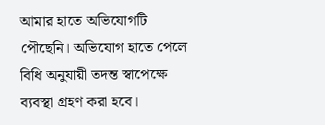আমার হাতে অভিযোগটি পৌছেনি। অভিযোগ হাতে পেলে বিধি অনুযায়ী তদন্ত স্বাপেক্ষে ব্যবস্থা গ্রহণ করা হবে।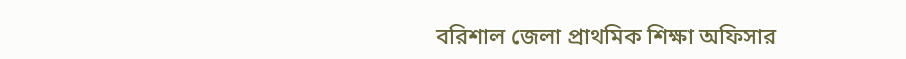বরিশাল জেলা প্রাথমিক শিক্ষা অফিসার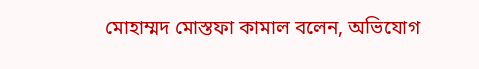মোহাম্মদ মোস্তফা কামাল বলেন, অভিযোগ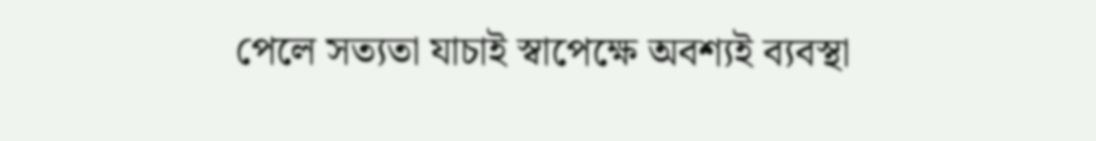পেলে সত্যতা যাচাই স্বাপেক্ষে অবশ্যই ব্যবস্থা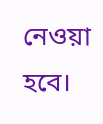নেওয়া হবে।